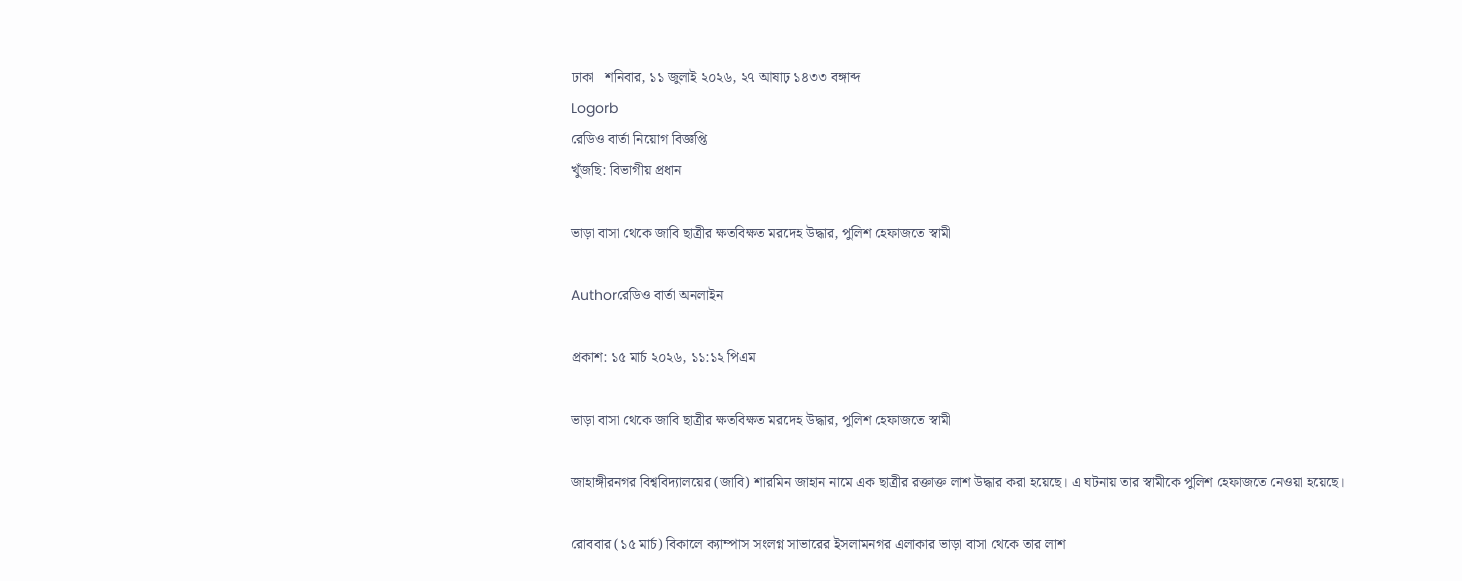ঢাকা   শনিবার, ১১ জুলাই ২০২৬, ২৭ আষাঢ় ১৪৩৩ বঙ্গাব্দ
Logorb
রেডিও বার্তা নিয়োগ বিজ্ঞপ্তি
খুঁজছি: বিভাগীয় প্রধান

ভাড়া বাসা থেকে জাবি ছাত্রীর ক্ষতবিক্ষত মরদেহ উদ্ধার, পুলিশ হেফাজতে স্বামী

Authorরেডিও বার্তা অনলাইন

প্রকাশ: ১৫ মার্চ ২০২৬, ১১:১২ পিএম

ভাড়া বাসা থেকে জাবি ছাত্রীর ক্ষতবিক্ষত মরদেহ উদ্ধার, পুলিশ হেফাজতে স্বামী

জাহাঙ্গীরনগর বিশ্ববিদ্যালয়ের (জাবি) শারমিন জাহান নামে এক ছাত্রীর রক্তাক্ত লাশ উদ্ধার করা হয়েছে। এ ঘটনায় তার স্বামীকে পুলিশ হেফাজতে নেওয়া হয়েছে।

রোববার (১৫ মার্চ) বিকালে ক্যাম্পাস সংলগ্ন সাভারের ইসলামনগর এলাকার ভাড়া বাসা থেকে তার লাশ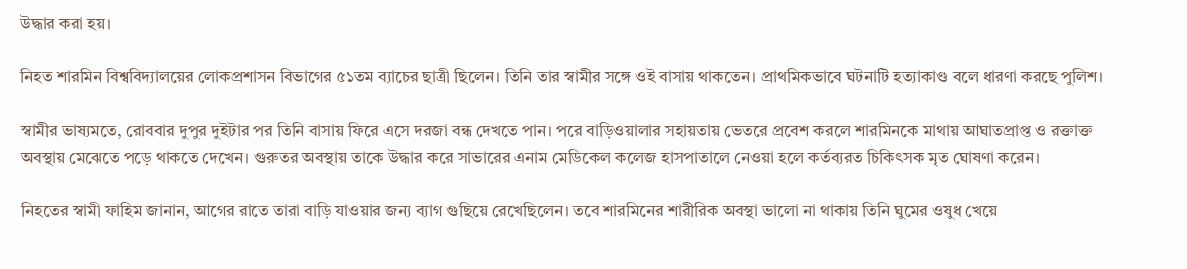উদ্ধার করা হয়।

নিহত শারমিন বিশ্ববিদ্যালয়ের লোকপ্রশাসন বিভাগের ৫১তম ব্যাচের ছাত্রী ছিলেন। তিনি তার স্বামীর সঙ্গে ওই বাসায় থাকতেন। প্রাথমিকভাবে ঘটনাটি হত্যাকাণ্ড বলে ধারণা করছে পুলিশ।

স্বামীর ভাষ্যমতে, রোববার দুপুর দুইটার পর তিনি বাসায় ফিরে এসে দরজা বন্ধ দেখতে পান। পরে বাড়িওয়ালার সহায়তায় ভেতরে প্রবেশ করলে শারমিনকে মাথায় আঘাতপ্রাপ্ত ও রক্তাক্ত অবস্থায় মেঝেতে পড়ে থাকতে দেখেন। গুরুতর অবস্থায় তাকে উদ্ধার করে সাভারের এনাম মেডিকেল কলেজ হাসপাতালে নেওয়া হলে কর্তব্যরত চিকিৎসক মৃত ঘোষণা করেন।

নিহতের স্বামী ফাহিম জানান, আগের রাতে তারা বাড়ি যাওয়ার জন্য ব্যাগ গুছিয়ে রেখেছিলেন। তবে শারমিনের শারীরিক অবস্থা ভালো না থাকায় তিনি ঘুমের ওষুধ খেয়ে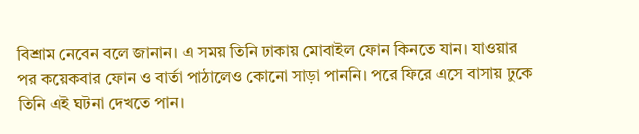বিশ্রাম নেবেন বলে জানান। এ সময় তিনি ঢাকায় মোবাইল ফোন কিনতে যান। যাওয়ার পর কয়েকবার ফোন ও বার্তা পাঠালেও কোনো সাড়া পাননি। পরে ফিরে এসে বাসায় ঢুকে তিনি এই ঘটনা দেখতে পান।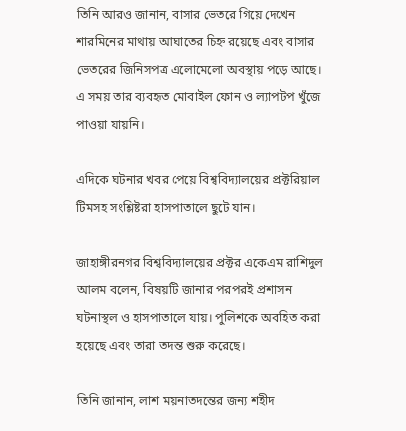তিনি আরও জানান, বাসার ভেতরে গিয়ে দেখেন শারমিনের মাথায় আঘাতের চিহ্ন রয়েছে এবং বাসার ভেতরের জিনিসপত্র এলোমেলো অবস্থায় পড়ে আছে। এ সময় তার ব্যবহৃত মোবাইল ফোন ও ল্যাপটপ খুঁজে পাওয়া যায়নি।

এদিকে ঘটনার খবর পেয়ে বিশ্ববিদ্যালয়ের প্রক্টরিয়াল টিমসহ সংশ্লিষ্টরা হাসপাতালে ছুটে যান।

জাহাঙ্গীরনগর বিশ্ববিদ্যালয়ের প্রক্টর একেএম রাশিদুল আলম বলেন, বিষয়টি জানার পরপরই প্রশাসন ঘটনাস্থল ও হাসপাতালে যায়। পুলিশকে অবহিত করা হয়েছে এবং তারা তদন্ত শুরু করেছে।

তিনি জানান, লাশ ময়নাতদন্তের জন্য শহীদ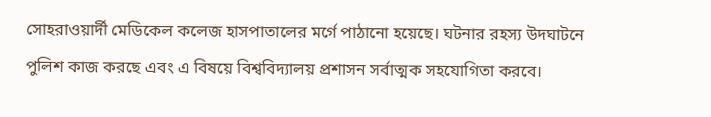সোহরাওয়ার্দী মেডিকেল কলেজ হাসপাতালের মর্গে পাঠানো হয়েছে। ঘটনার রহস্য উদঘাটনে পুলিশ কাজ করছে এবং এ বিষয়ে বিশ্ববিদ্যালয় প্রশাসন সর্বাত্মক সহযোগিতা করবে।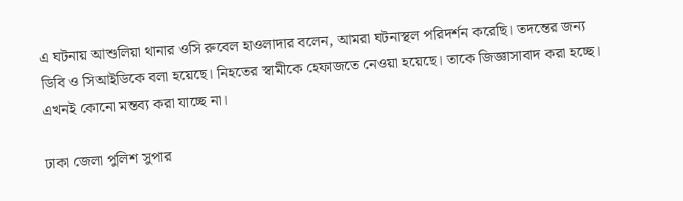এ ঘটনায় আশুলিয়া থানার ওসি রুবেল হাওলাদার বলেন, আমরা ঘটনাস্থল পরিদর্শন করেছি। তদন্তের জন্য ডিবি ও সিআইডিকে বলা হয়েছে। নিহতের স্বামীকে হেফাজতে নেওয়া হয়েছে। তাকে জিজ্ঞাসাবাদ করা হচ্ছে। এখনই কোনো মন্তব্য করা যাচ্ছে না।

ঢাকা জেলা পুলিশ সুপার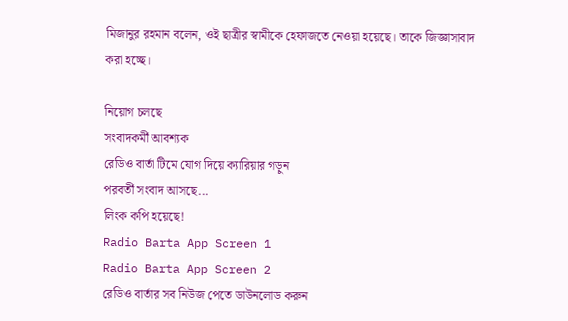মিজানুর রহমান বলেন, ওই ছাত্রীর স্বামীকে হেফাজতে নেওয়া হয়েছে। তাকে জিজ্ঞাসাবাদ করা হচ্ছে।

নিয়োগ চলছে
সংবাদকর্মী আবশ্যক
রেডিও বার্তা টিমে যোগ দিয়ে ক্যারিয়ার গড়ুন
পরবর্তী সংবাদ আসছে...
লিংক কপি হয়েছে!
Radio Barta App Screen 1
Radio Barta App Screen 2
রেডিও বার্তার সব নিউজ পেতে ডাউনলোড করুন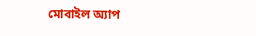মোবাইল অ্যাপ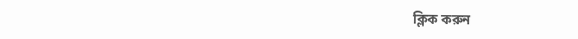ক্লিক করুন